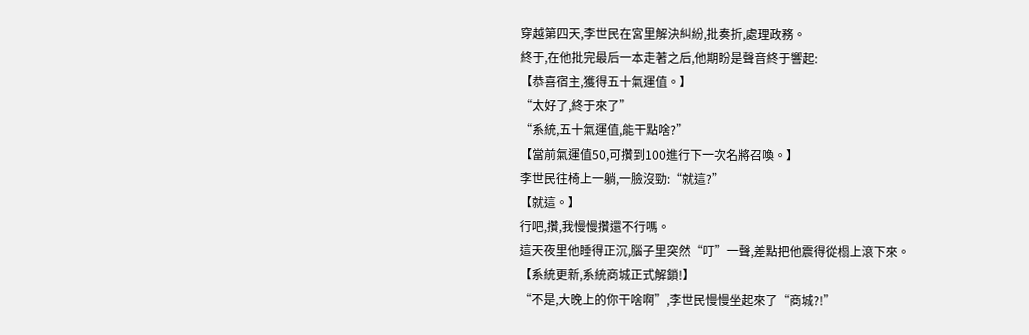穿越第四天,李世民在宮里解決糾紛,批奏折,處理政務。
終于,在他批完最后一本走著之后,他期盼是聲音終于響起:
【恭喜宿主,獲得五十氣運值。】
“太好了,終于來了”
“系統,五十氣運值,能干點啥?”
【當前氣運值50,可攢到100進行下一次名將召喚。】
李世民往椅上一躺,一臉沒勁:“就這?”
【就這。】
行吧,攢,我慢慢攢還不行嗎。
這天夜里他睡得正沉,腦子里突然“叮”一聲,差點把他震得從榻上滾下來。
【系統更新,系統商城正式解鎖!】
“不是,大晚上的你干啥啊”,李世民慢慢坐起來了“商城?!”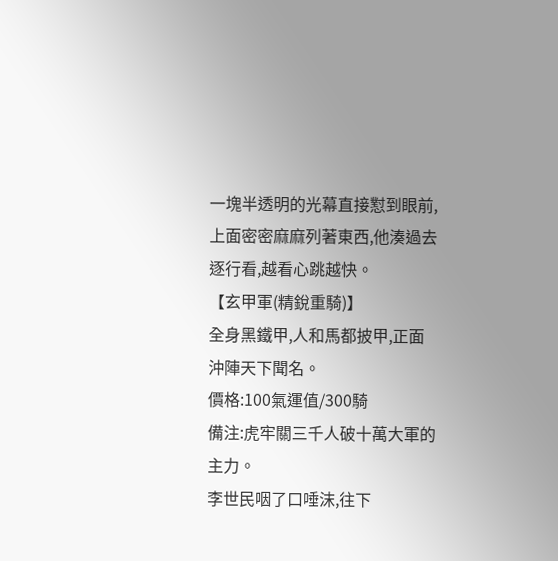一塊半透明的光幕直接懟到眼前,上面密密麻麻列著東西,他湊過去逐行看,越看心跳越快。
【玄甲軍(精銳重騎)】
全身黑鐵甲,人和馬都披甲,正面沖陣天下聞名。
價格:100氣運值/300騎
備注:虎牢關三千人破十萬大軍的主力。
李世民咽了口唾沫,往下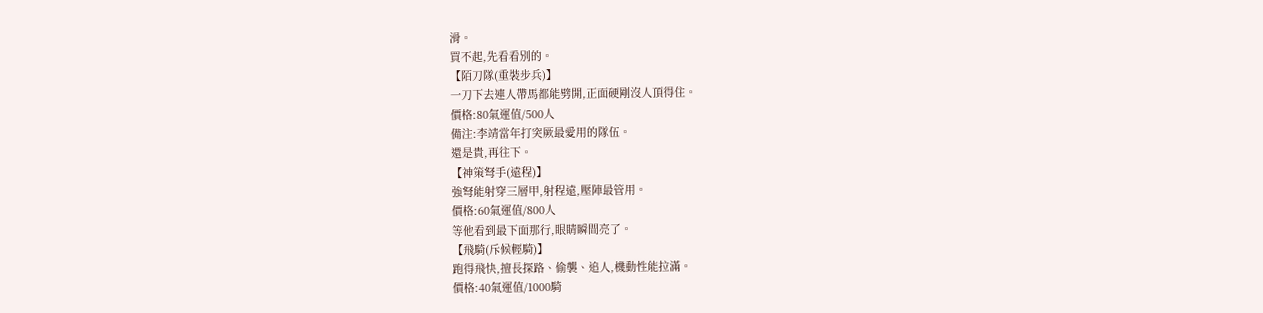滑。
買不起,先看看別的。
【陌刀隊(重裝步兵)】
一刀下去連人帶馬都能劈開,正面硬剛沒人頂得住。
價格:80氣運值/500人
備注:李靖當年打突厥最愛用的隊伍。
還是貴,再往下。
【神策弩手(遠程)】
強弩能射穿三層甲,射程遠,壓陣最管用。
價格:60氣運值/800人
等他看到最下面那行,眼睛瞬間亮了。
【飛騎(斥候輕騎)】
跑得飛快,擅長探路、偷襲、追人,機動性能拉滿。
價格:40氣運值/1000騎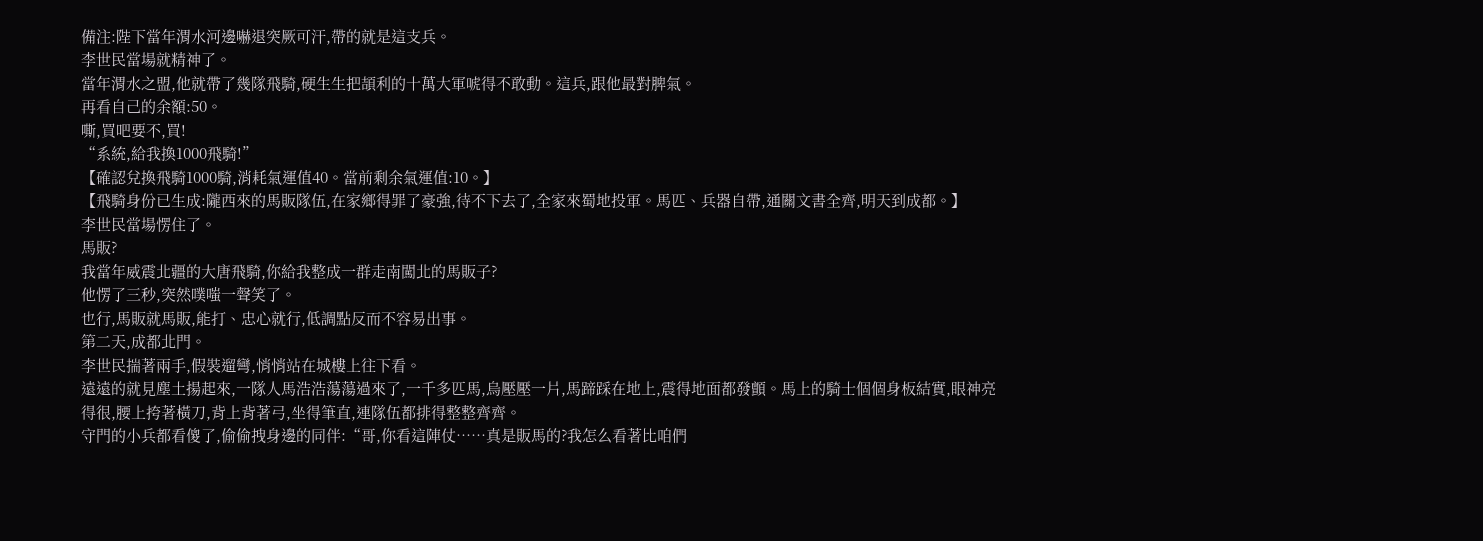備注:陛下當年渭水河邊嚇退突厥可汗,帶的就是這支兵。
李世民當場就精神了。
當年渭水之盟,他就帶了幾隊飛騎,硬生生把頡利的十萬大軍唬得不敢動。這兵,跟他最對脾氣。
再看自己的余額:50。
嘶,買吧要不,買!
“系統,給我換1000飛騎!”
【確認兌換飛騎1000騎,消耗氣運值40。當前剩余氣運值:10。】
【飛騎身份已生成:隴西來的馬販隊伍,在家鄉得罪了豪強,待不下去了,全家來蜀地投軍。馬匹、兵器自帶,通關文書全齊,明天到成都。】
李世民當場愣住了。
馬販?
我當年威震北疆的大唐飛騎,你給我整成一群走南闖北的馬販子?
他愣了三秒,突然噗嗤一聲笑了。
也行,馬販就馬販,能打、忠心就行,低調點反而不容易出事。
第二天,成都北門。
李世民揣著兩手,假裝遛彎,悄悄站在城樓上往下看。
遠遠的就見塵土揚起來,一隊人馬浩浩蕩蕩過來了,一千多匹馬,烏壓壓一片,馬蹄踩在地上,震得地面都發顫。馬上的騎士個個身板結實,眼神亮得很,腰上挎著橫刀,背上背著弓,坐得筆直,連隊伍都排得整整齊齊。
守門的小兵都看傻了,偷偷拽身邊的同伴:“哥,你看這陣仗……真是販馬的?我怎么看著比咱們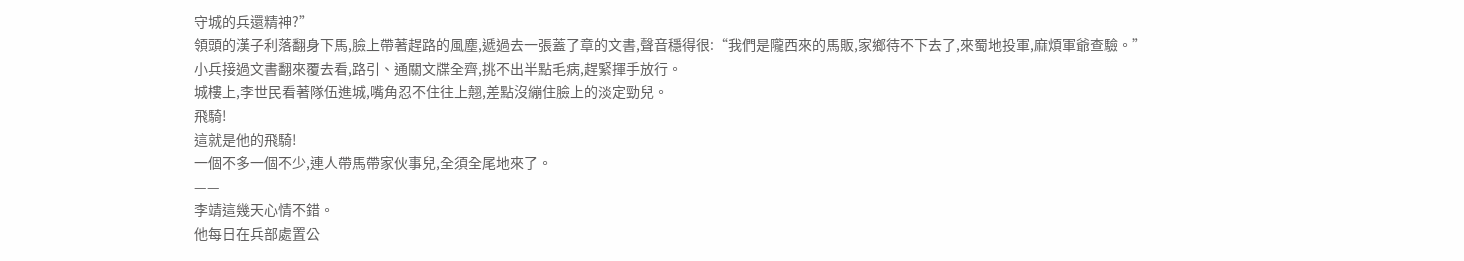守城的兵還精神?”
領頭的漢子利落翻身下馬,臉上帶著趕路的風塵,遞過去一張蓋了章的文書,聲音穩得很:“我們是隴西來的馬販,家鄉待不下去了,來蜀地投軍,麻煩軍爺查驗。”
小兵接過文書翻來覆去看,路引、通關文牒全齊,挑不出半點毛病,趕緊揮手放行。
城樓上,李世民看著隊伍進城,嘴角忍不住往上翹,差點沒繃住臉上的淡定勁兒。
飛騎!
這就是他的飛騎!
一個不多一個不少,連人帶馬帶家伙事兒,全須全尾地來了。
——
李靖這幾天心情不錯。
他每日在兵部處置公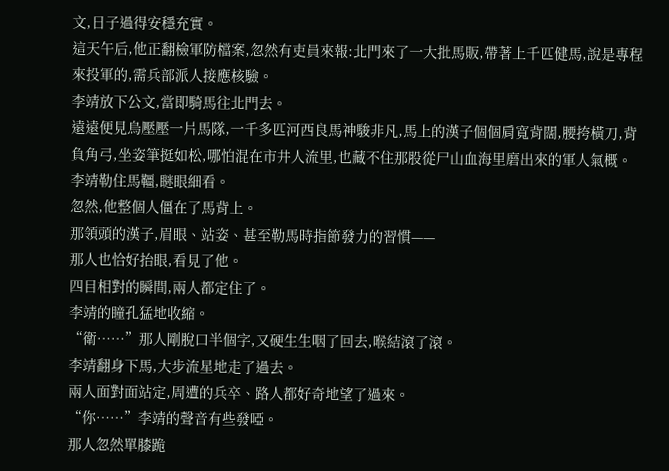文,日子過得安穩充實。
這天午后,他正翻檢軍防檔案,忽然有吏員來報:北門來了一大批馬販,帶著上千匹健馬,說是專程來投軍的,需兵部派人接應核驗。
李靖放下公文,當即騎馬往北門去。
遠遠便見烏壓壓一片馬隊,一千多匹河西良馬神駿非凡,馬上的漢子個個肩寬背闊,腰挎橫刀,背負角弓,坐姿筆挺如松,哪怕混在市井人流里,也藏不住那股從尸山血海里磨出來的軍人氣概。
李靖勒住馬韁,瞇眼細看。
忽然,他整個人僵在了馬背上。
那領頭的漢子,眉眼、站姿、甚至勒馬時指節發力的習慣——
那人也恰好抬眼,看見了他。
四目相對的瞬間,兩人都定住了。
李靖的瞳孔猛地收縮。
“衛……”那人剛脫口半個字,又硬生生咽了回去,喉結滾了滾。
李靖翻身下馬,大步流星地走了過去。
兩人面對面站定,周遭的兵卒、路人都好奇地望了過來。
“你……”李靖的聲音有些發啞。
那人忽然單膝跪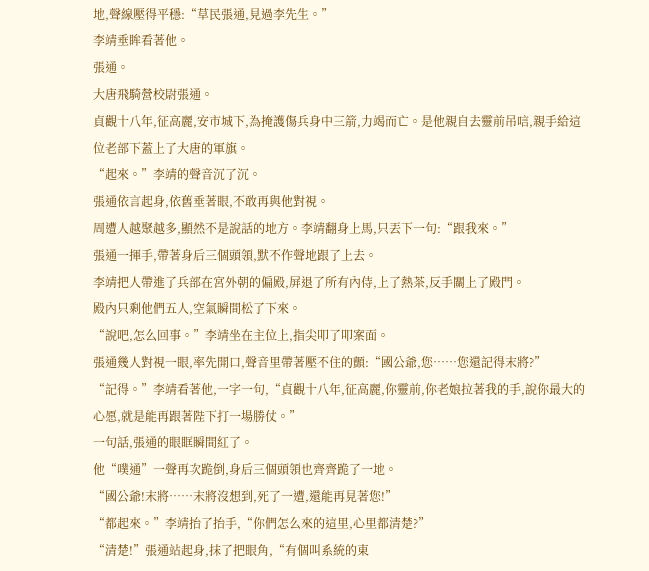地,聲線壓得平穩:“草民張通,見過李先生。”
李靖垂眸看著他。
張通。
大唐飛騎營校尉張通。
貞觀十八年,征高麗,安市城下,為掩護傷兵身中三箭,力竭而亡。是他親自去靈前吊唁,親手給這位老部下蓋上了大唐的軍旗。
“起來。”李靖的聲音沉了沉。
張通依言起身,依舊垂著眼,不敢再與他對視。
周遭人越聚越多,顯然不是說話的地方。李靖翻身上馬,只丟下一句:“跟我來。”
張通一揮手,帶著身后三個頭領,默不作聲地跟了上去。
李靖把人帶進了兵部在宮外朝的偏殿,屏退了所有內侍,上了熱茶,反手關上了殿門。
殿內只剩他們五人,空氣瞬間松了下來。
“說吧,怎么回事。”李靖坐在主位上,指尖叩了叩案面。
張通幾人對視一眼,率先開口,聲音里帶著壓不住的顫:“國公爺,您……您還記得末將?”
“記得。”李靖看著他,一字一句,“貞觀十八年,征高麗,你靈前,你老娘拉著我的手,說你最大的心愿,就是能再跟著陛下打一場勝仗。”
一句話,張通的眼眶瞬間紅了。
他“噗通”一聲再次跪倒,身后三個頭領也齊齊跪了一地。
“國公爺!末將……末將沒想到,死了一遭,還能再見著您!”
“都起來。”李靖抬了抬手,“你們怎么來的這里,心里都清楚?”
“清楚!”張通站起身,抹了把眼角,“有個叫系統的東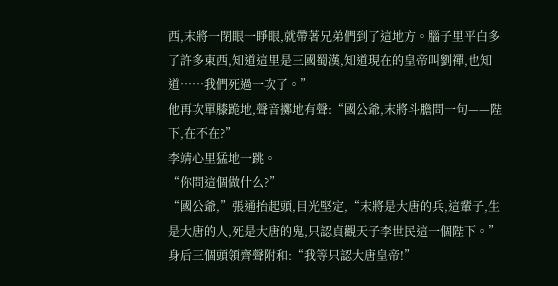西,末將一閉眼一睜眼,就帶著兄弟們到了這地方。腦子里平白多了許多東西,知道這里是三國蜀漢,知道現在的皇帝叫劉禪,也知道……我們死過一次了。”
他再次單膝跪地,聲音擲地有聲:“國公爺,末將斗膽問一句——陛下,在不在?”
李靖心里猛地一跳。
“你問這個做什么?”
“國公爺,”張通抬起頭,目光堅定,“末將是大唐的兵,這輩子,生是大唐的人,死是大唐的鬼,只認貞觀天子李世民這一個陛下。”
身后三個頭領齊聲附和:“我等只認大唐皇帝!”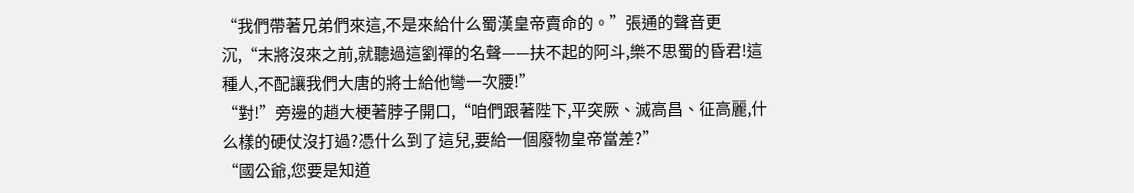“我們帶著兄弟們來這,不是來給什么蜀漢皇帝賣命的。”張通的聲音更沉,“末將沒來之前,就聽過這劉禪的名聲——扶不起的阿斗,樂不思蜀的昏君!這種人,不配讓我們大唐的將士給他彎一次腰!”
“對!”旁邊的趙大梗著脖子開口,“咱們跟著陛下,平突厥、滅高昌、征高麗,什么樣的硬仗沒打過?憑什么到了這兒,要給一個廢物皇帝當差?”
“國公爺,您要是知道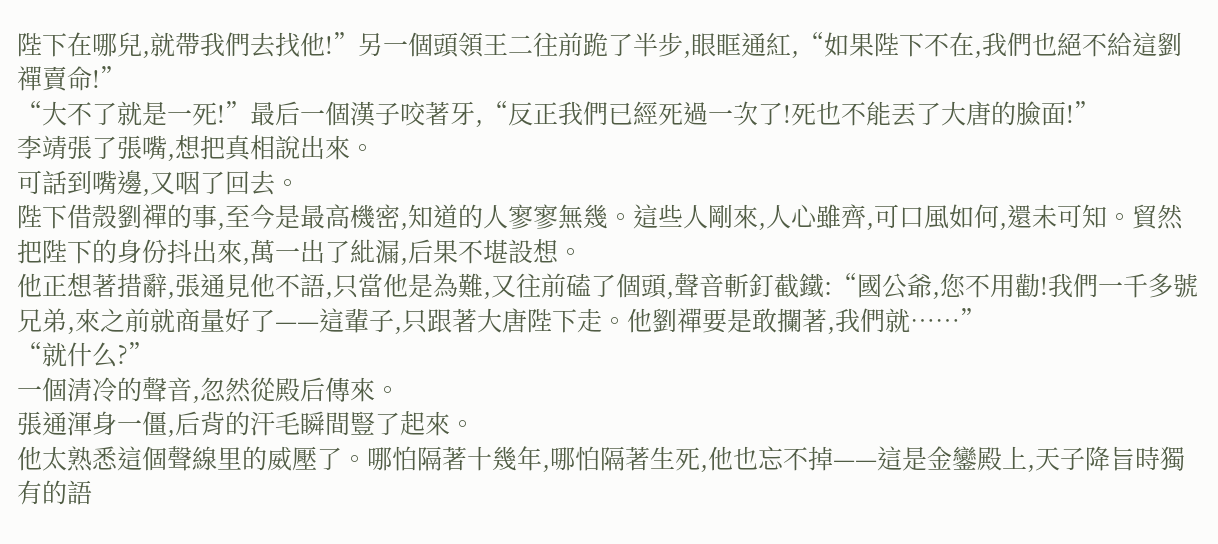陛下在哪兒,就帶我們去找他!”另一個頭領王二往前跪了半步,眼眶通紅,“如果陛下不在,我們也絕不給這劉禪賣命!”
“大不了就是一死!”最后一個漢子咬著牙,“反正我們已經死過一次了!死也不能丟了大唐的臉面!”
李靖張了張嘴,想把真相說出來。
可話到嘴邊,又咽了回去。
陛下借殼劉禪的事,至今是最高機密,知道的人寥寥無幾。這些人剛來,人心雖齊,可口風如何,還未可知。貿然把陛下的身份抖出來,萬一出了紕漏,后果不堪設想。
他正想著措辭,張通見他不語,只當他是為難,又往前磕了個頭,聲音斬釘截鐵:“國公爺,您不用勸!我們一千多號兄弟,來之前就商量好了——這輩子,只跟著大唐陛下走。他劉禪要是敢攔著,我們就……”
“就什么?”
一個清冷的聲音,忽然從殿后傳來。
張通渾身一僵,后背的汗毛瞬間豎了起來。
他太熟悉這個聲線里的威壓了。哪怕隔著十幾年,哪怕隔著生死,他也忘不掉——這是金鑾殿上,天子降旨時獨有的語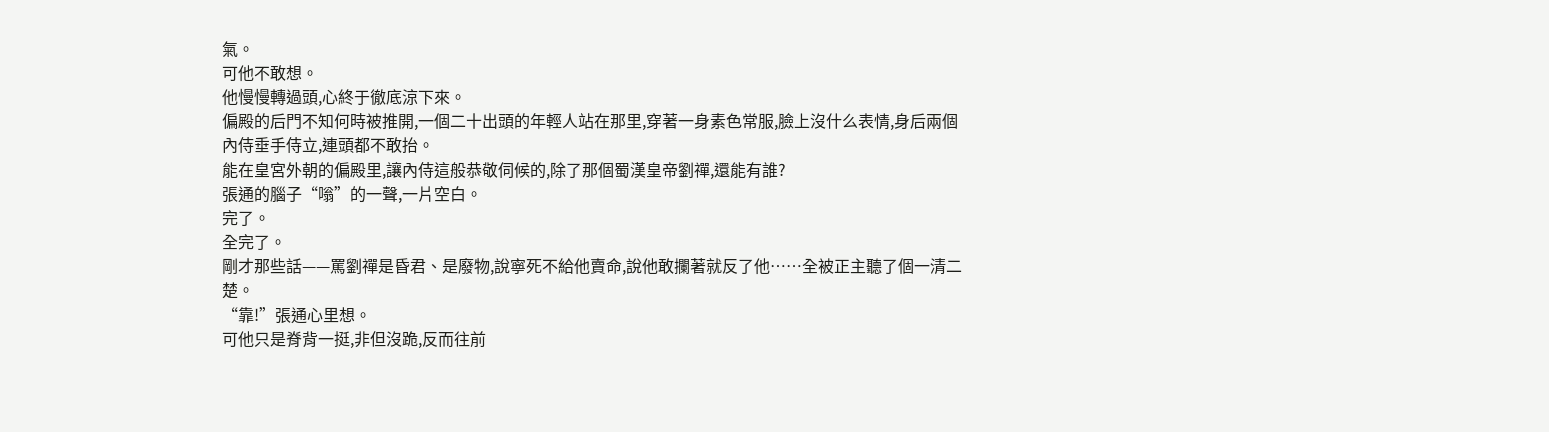氣。
可他不敢想。
他慢慢轉過頭,心終于徹底涼下來。
偏殿的后門不知何時被推開,一個二十出頭的年輕人站在那里,穿著一身素色常服,臉上沒什么表情,身后兩個內侍垂手侍立,連頭都不敢抬。
能在皇宮外朝的偏殿里,讓內侍這般恭敬伺候的,除了那個蜀漢皇帝劉禪,還能有誰?
張通的腦子“嗡”的一聲,一片空白。
完了。
全完了。
剛才那些話——罵劉禪是昏君、是廢物,說寧死不給他賣命,說他敢攔著就反了他……全被正主聽了個一清二楚。
“靠!”張通心里想。
可他只是脊背一挺,非但沒跪,反而往前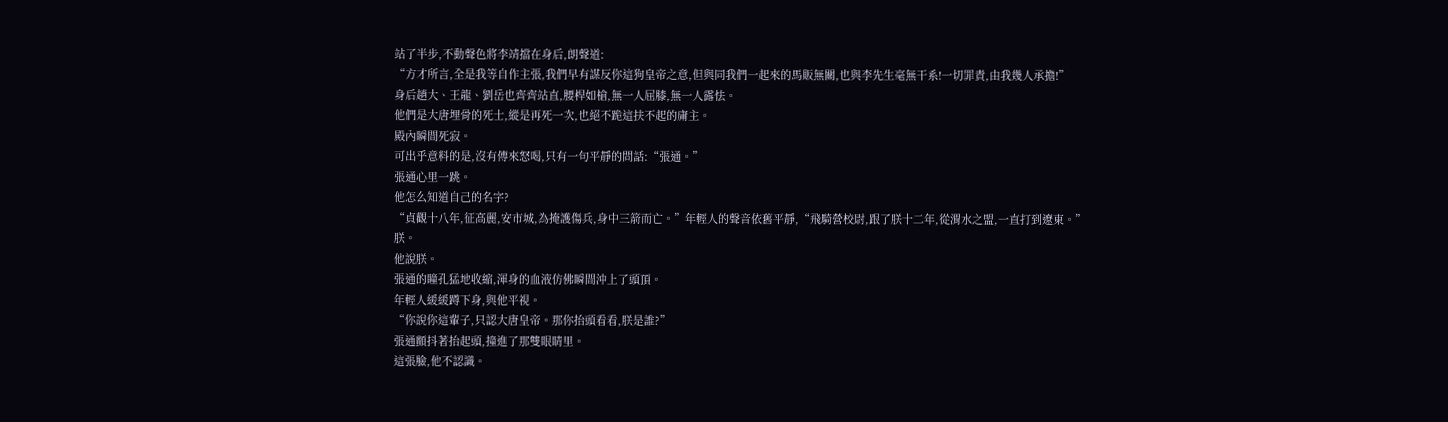站了半步,不動聲色將李靖擋在身后,朗聲道:
“方才所言,全是我等自作主張,我們早有謀反你這狗皇帝之意,但與同我們一起來的馬販無關,也與李先生毫無干系!一切罪責,由我幾人承擔!”
身后趙大、王龍、劉岳也齊齊站直,腰桿如槍,無一人屈膝,無一人露怯。
他們是大唐埋骨的死士,縱是再死一次,也絕不跪這扶不起的庸主。
殿內瞬間死寂。
可出乎意料的是,沒有傳來怒喝,只有一句平靜的問話:“張通。”
張通心里一跳。
他怎么知道自己的名字?
“貞觀十八年,征高麗,安市城,為掩護傷兵,身中三箭而亡。”年輕人的聲音依舊平靜,“飛騎營校尉,跟了朕十二年,從渭水之盟,一直打到遼東。”
朕。
他說朕。
張通的瞳孔猛地收縮,渾身的血液仿佛瞬間沖上了頭頂。
年輕人緩緩蹲下身,與他平視。
“你說你這輩子,只認大唐皇帝。那你抬頭看看,朕是誰?”
張通顫抖著抬起頭,撞進了那雙眼睛里。
這張臉,他不認識。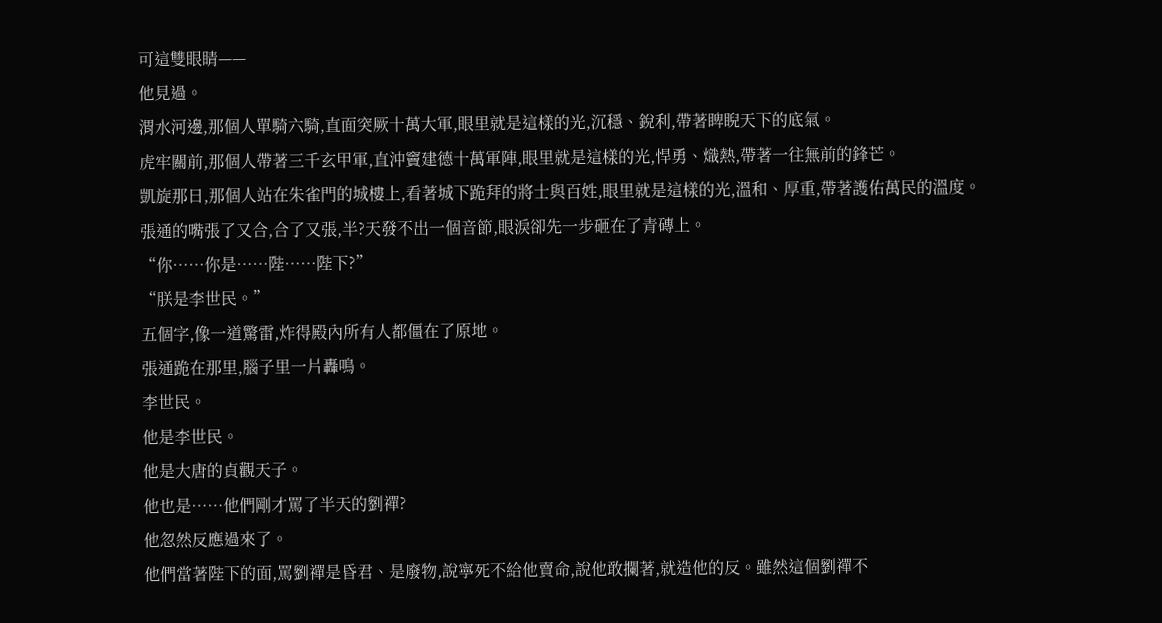可這雙眼睛——
他見過。
渭水河邊,那個人單騎六騎,直面突厥十萬大軍,眼里就是這樣的光,沉穩、銳利,帶著睥睨天下的底氣。
虎牢關前,那個人帶著三千玄甲軍,直沖竇建德十萬軍陣,眼里就是這樣的光,悍勇、熾熱,帶著一往無前的鋒芒。
凱旋那日,那個人站在朱雀門的城樓上,看著城下跪拜的將士與百姓,眼里就是這樣的光,溫和、厚重,帶著護佑萬民的溫度。
張通的嘴張了又合,合了又張,半?天發不出一個音節,眼淚卻先一步砸在了青磚上。
“你……你是……陛……陛下?”
“朕是李世民。”
五個字,像一道驚雷,炸得殿內所有人都僵在了原地。
張通跪在那里,腦子里一片轟鳴。
李世民。
他是李世民。
他是大唐的貞觀天子。
他也是……他們剛才罵了半天的劉禪?
他忽然反應過來了。
他們當著陛下的面,罵劉禪是昏君、是廢物,說寧死不給他賣命,說他敢攔著,就造他的反。雖然這個劉禪不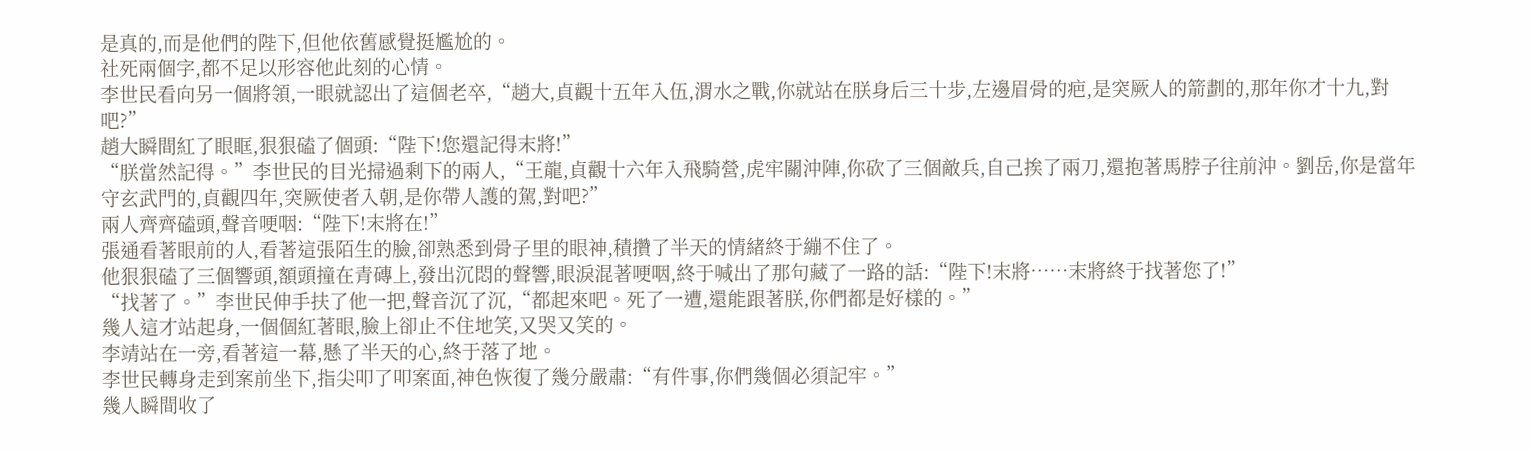是真的,而是他們的陛下,但他依舊感覺挺尷尬的。
社死兩個字,都不足以形容他此刻的心情。
李世民看向另一個將領,一眼就認出了這個老卒,“趙大,貞觀十五年入伍,渭水之戰,你就站在朕身后三十步,左邊眉骨的疤,是突厥人的箭劃的,那年你才十九,對吧?”
趙大瞬間紅了眼眶,狠狠磕了個頭:“陛下!您還記得末將!”
“朕當然記得。”李世民的目光掃過剩下的兩人,“王龍,貞觀十六年入飛騎營,虎牢關沖陣,你砍了三個敵兵,自己挨了兩刀,還抱著馬脖子往前沖。劉岳,你是當年守玄武門的,貞觀四年,突厥使者入朝,是你帶人護的駕,對吧?”
兩人齊齊磕頭,聲音哽咽:“陛下!末將在!”
張通看著眼前的人,看著這張陌生的臉,卻熟悉到骨子里的眼神,積攢了半天的情緒終于繃不住了。
他狠狠磕了三個響頭,額頭撞在青磚上,發出沉悶的聲響,眼淚混著哽咽,終于喊出了那句藏了一路的話:“陛下!末將……末將終于找著您了!”
“找著了。”李世民伸手扶了他一把,聲音沉了沉,“都起來吧。死了一遭,還能跟著朕,你們都是好樣的。”
幾人這才站起身,一個個紅著眼,臉上卻止不住地笑,又哭又笑的。
李靖站在一旁,看著這一幕,懸了半天的心,終于落了地。
李世民轉身走到案前坐下,指尖叩了叩案面,神色恢復了幾分嚴肅:“有件事,你們幾個必須記牢。”
幾人瞬間收了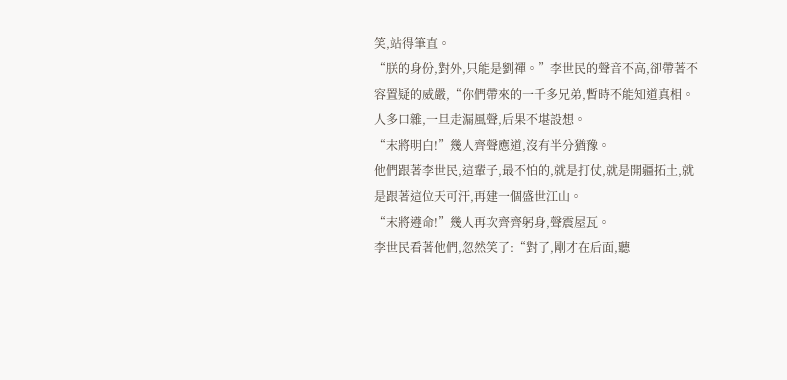笑,站得筆直。
“朕的身份,對外,只能是劉禪。”李世民的聲音不高,卻帶著不容置疑的威嚴,“你們帶來的一千多兄弟,暫時不能知道真相。人多口雜,一旦走漏風聲,后果不堪設想。
“末將明白!”幾人齊聲應道,沒有半分猶豫。
他們跟著李世民,這輩子,最不怕的,就是打仗,就是開疆拓土,就是跟著這位天可汗,再建一個盛世江山。
“末將遵命!”幾人再次齊齊躬身,聲震屋瓦。
李世民看著他們,忽然笑了:“對了,剛才在后面,聽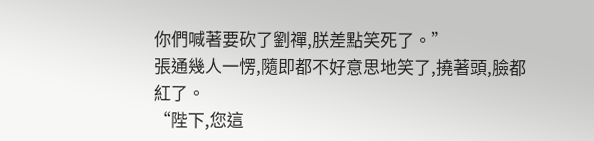你們喊著要砍了劉禪,朕差點笑死了。”
張通幾人一愣,隨即都不好意思地笑了,撓著頭,臉都紅了。
“陛下,您這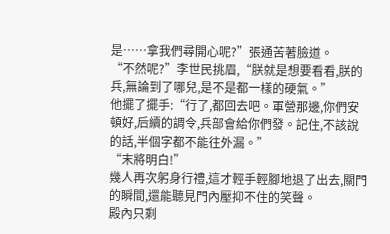是……拿我們尋開心呢?”張通苦著臉道。
“不然呢?”李世民挑眉,“朕就是想要看看,朕的兵,無論到了哪兒,是不是都一樣的硬氣。”
他擺了擺手:“行了,都回去吧。軍營那邊,你們安頓好,后續的調令,兵部會給你們發。記住,不該說的話,半個字都不能往外漏。”
“末將明白!”
幾人再次躬身行禮,這才輕手輕腳地退了出去,關門的瞬間,還能聽見門內壓抑不住的笑聲。
殿內只剩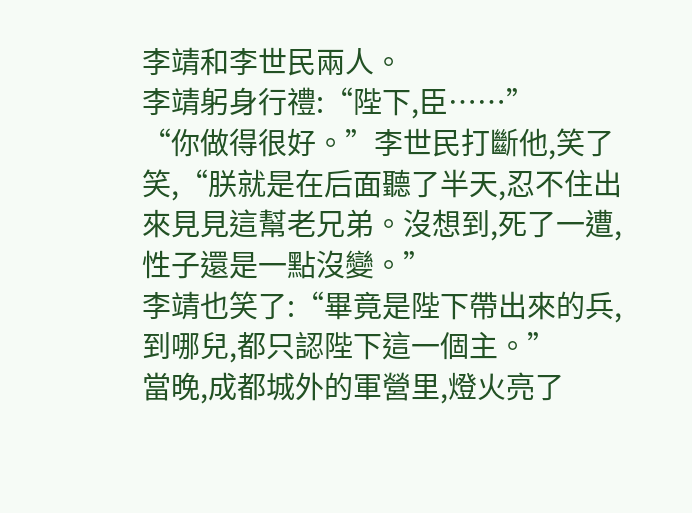李靖和李世民兩人。
李靖躬身行禮:“陛下,臣……”
“你做得很好。”李世民打斷他,笑了笑,“朕就是在后面聽了半天,忍不住出來見見這幫老兄弟。沒想到,死了一遭,性子還是一點沒變。”
李靖也笑了:“畢竟是陛下帶出來的兵,到哪兒,都只認陛下這一個主。”
當晚,成都城外的軍營里,燈火亮了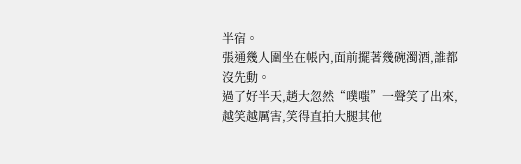半宿。
張通幾人圍坐在帳內,面前擺著幾碗濁酒,誰都沒先動。
過了好半天,趙大忽然“噗嗤”一聲笑了出來,越笑越厲害,笑得直拍大腿其他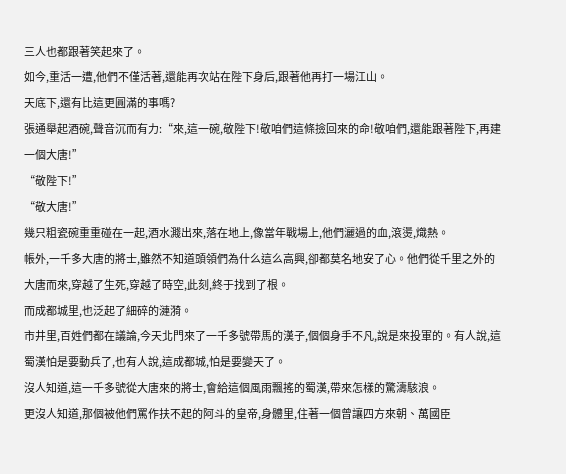三人也都跟著笑起來了。
如今,重活一遭,他們不僅活著,還能再次站在陛下身后,跟著他再打一場江山。
天底下,還有比這更圓滿的事嗎?
張通舉起酒碗,聲音沉而有力:“來,這一碗,敬陛下!敬咱們這條撿回來的命!敬咱們,還能跟著陛下,再建一個大唐!”
“敬陛下!”
“敬大唐!”
幾只粗瓷碗重重碰在一起,酒水濺出來,落在地上,像當年戰場上,他們灑過的血,滾燙,熾熱。
帳外,一千多大唐的將士,雖然不知道頭領們為什么這么高興,卻都莫名地安了心。他們從千里之外的大唐而來,穿越了生死,穿越了時空,此刻,終于找到了根。
而成都城里,也泛起了細碎的漣漪。
市井里,百姓們都在議論,今天北門來了一千多號帶馬的漢子,個個身手不凡,說是來投軍的。有人說,這蜀漢怕是要動兵了,也有人說,這成都城,怕是要變天了。
沒人知道,這一千多號從大唐來的將士,會給這個風雨飄搖的蜀漢,帶來怎樣的驚濤駭浪。
更沒人知道,那個被他們罵作扶不起的阿斗的皇帝,身體里,住著一個曾讓四方來朝、萬國臣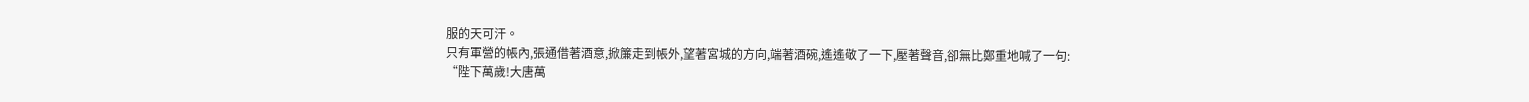服的天可汗。
只有軍營的帳內,張通借著酒意,掀簾走到帳外,望著宮城的方向,端著酒碗,遙遙敬了一下,壓著聲音,卻無比鄭重地喊了一句:
“陛下萬歲!大唐萬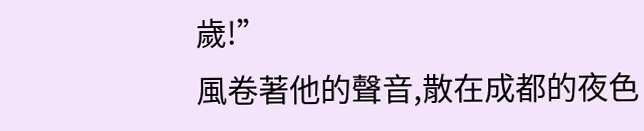歲!”
風卷著他的聲音,散在成都的夜色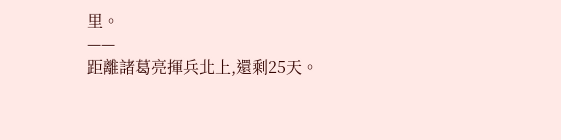里。
——
距離諸葛亮揮兵北上,還剩25天。